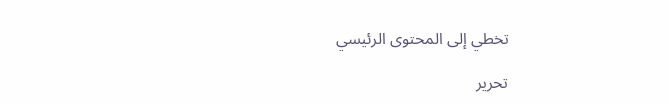تخطي إلى المحتوى الرئيسي

تحرير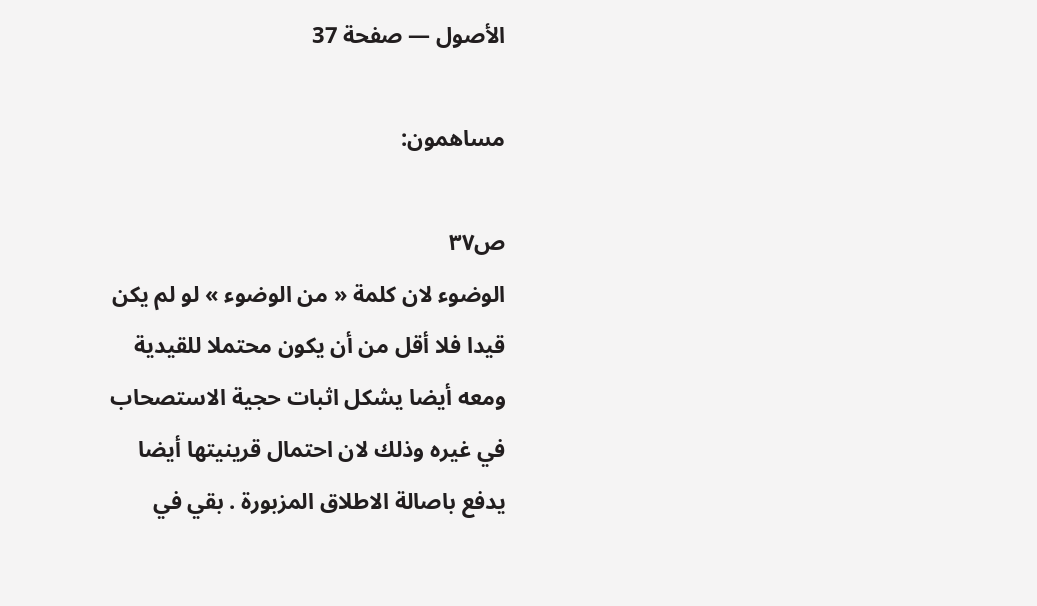الأصول — صفحة 37

مساهمون:

ص٣٧
الوضوء لان كلمة « من الوضوء » لو لم يكن قيدا فلا أقل من أن يكون محتملا للقيدية ومعه أيضا يشكل اثبات حجية الاستصحاب في غيره وذلك لان احتمال قرينيتها أيضا يدفع باصالة الاطلاق المزبورة . بقي في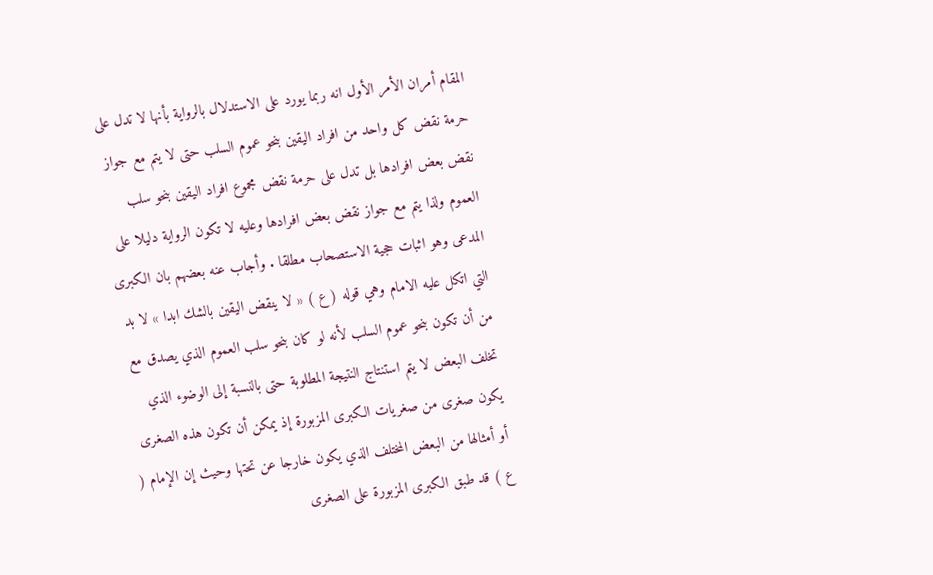المقام أمران الأمر الأول انه ربما يورد على الاستدلال بالرواية بأنها لا تدل على حرمة نقض كل واحد من افراد اليقين بنحو عموم السلب حتى لا يتم مع جواز نقض بعض افرادها بل تدل على حرمة نقض مجموع افراد اليقين بنحو سلب العموم ولذا يتم مع جواز نقض بعض افرادها وعليه لا تكون الرواية دليلا على المدعى وهو اثبات حجية الاستصحاب مطلقا . وأجاب عنه بعضهم بان الكبرى التي اتكل عليه الامام وهي قوله ( ع ) « لا ينقض اليقين بالشك ابدا » لا بد من أن تكون بنحو عموم السلب لأنه لو كان بنحو سلب العموم الذي يصدق مع تخلف البعض لا يتم استنتاج النتيجة المطلوبة حتى بالنسبة إلى الوضوء الذي يكون صغرى من صغريات الكبرى المزبورة إذ يمكن أن تكون هذه الصغرى أو أمثالها من البعض المختلف الذي يكون خارجا عن تحتها وحيث إن الإمام ( ع ) قد طبق الكبرى المزبورة على الصغرى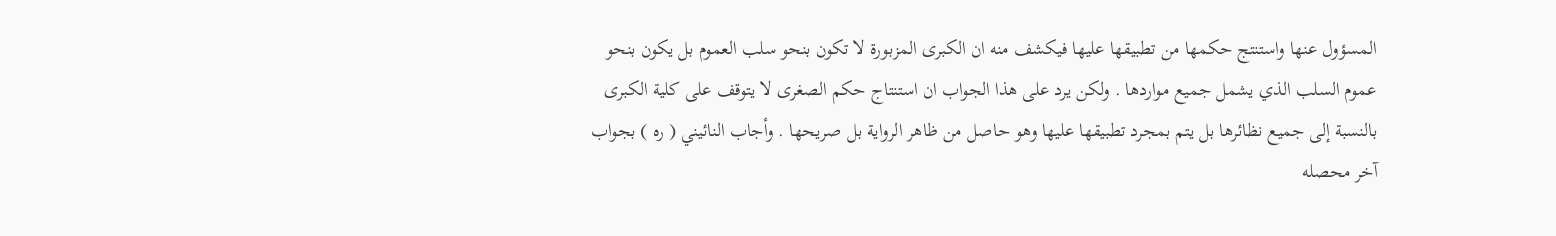المسؤول عنها واستنتج حكمها من تطبيقها عليها فيكشف منه ان الكبرى المزبورة لا تكون بنحو سلب العموم بل يكون بنحو عموم السلب الذي يشمل جميع مواردها . ولكن يرد على هذا الجواب ان استنتاج حكم الصغرى لا يتوقف على كلية الكبرى بالنسبة إلى جميع نظائرها بل يتم بمجرد تطبيقها عليها وهو حاصل من ظاهر الرواية بل صريحها . وأجاب النائيني ( ره ) بجواب آخر محصله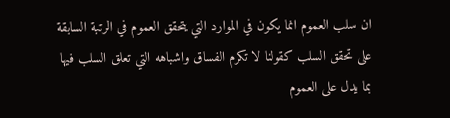ان سلب العموم انما يكون في الموارد التي يتحقق العموم في الرتبة السابقة على تحقق السلب كقولنا لا تكرم الفساق واشباهه التي تعلق السلب فيها بما يدل على العموم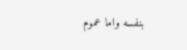بنفسه واما عموم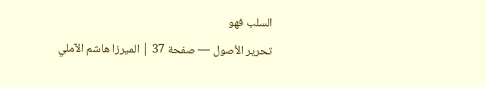السلب فهو
تحرير الأصول — صفحة 37 | الميرزا هاشم الآملي